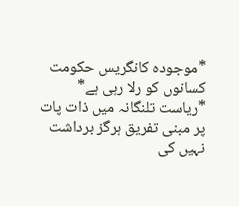*موجودہ کانگریس حکومت کسانوں کو رلا رہی ہے*
*ریاست تلنگانہ میں ذات پات پر مبنی تفریق ہرگز برداشت نہیں کی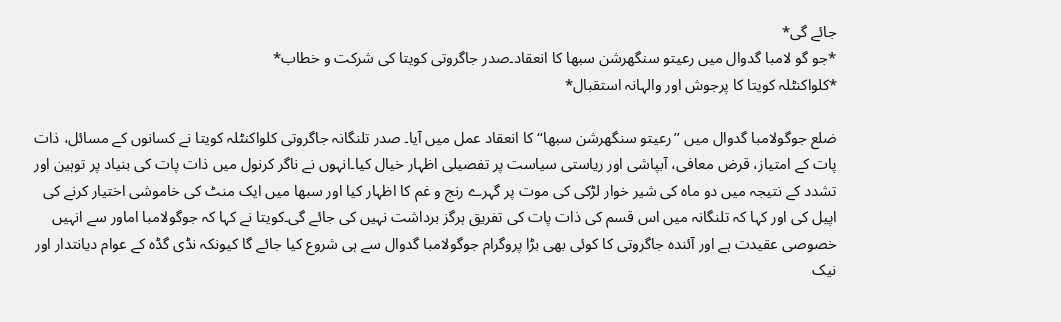جائے گی*
*جو گو لامبا گدوال میں رعیتو سنگھرشن سبھا کا انعقاد۔صدر جاگروتی کویتا کی شرکت و خطاب*
*کلواکنٹلہ کویتا کا پرجوش اور والہانہ استقبال*

ضلع جوگولامبا گدوال میں ’’رعیتو سنگھرشن سبھا‘‘ کا انعقاد عمل میں آیا۔ صدر تلنگانہ جاگروتی کلواکنٹلہ کویتا نے کسانوں کے مسائل، ذات پات کے امتیاز، قرض معافی، آبپاشی اور ریاستی سیاست پر تفصیلی اظہار خیال کیا۔انہوں نے ناگر کرنول میں ذات پات کی بنیاد پر توہین اور تشدد کے نتیجہ میں دو ماہ کی شیر خوار لڑکی کی موت پر گہرے رنج و غم کا اظہار کیا اور سبھا میں ایک منٹ کی خاموشی اختیار کرنے کی اپیل کی اور کہا کہ تلنگانہ میں اس قسم کی ذات پات کی تفریق ہرگز برداشت نہیں کی جائے گی۔کویتا نے کہا کہ جوگولامبا اماور سے انہیں خصوصی عقیدت ہے اور آئندہ جاگروتی کا کوئی بھی بڑا پروگرام جوگولامبا گدوال سے ہی شروع کیا جائے گا کیونکہ نڈی گڈہ کے عوام دیانتدار اور نیک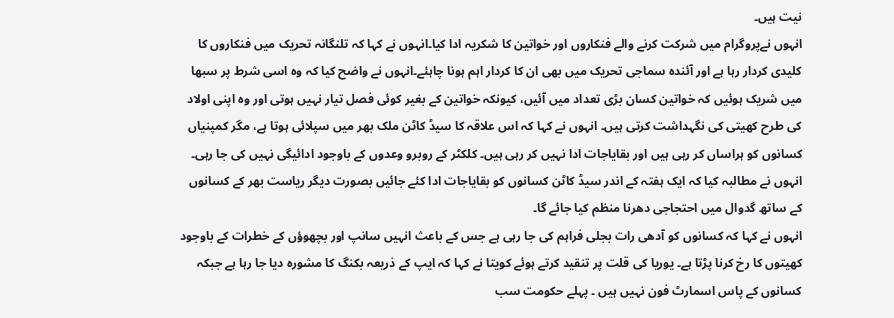نیت ہیں۔
انہوں نےپروگرام میں شرکت کرنے والے فنکاروں اور خواتین کا شکریہ ادا کیا۔انہوں نے کہا کہ تلنگانہ تحریک میں فنکاروں کا کلیدی کردار رہا ہے اور آئندہ سماجی تحریک میں بھی ان کا کردار اہم ہونا چاہئے۔انہوں نے واضح کیا کہ وہ اسی شرط پر سبھا میں شریک ہوئیں کہ خواتین کسان بڑی تعداد میں آئیں، کیونکہ خواتین کے بغیر کوئی فصل تیار نہیں ہوتی اور وہ اپنی اولاد کی طرح کھیتی کی نگہداشت کرتی ہیں۔ انہوں نے کہا کہ اس علاقہ کا سیڈ کاٹن ملک بھر میں سپلائی ہوتا ہے، مگر کمپنیاں کسانوں کو ہراساں کر رہی ہیں اور بقایاجات ادا نہیں کر رہی ہیں۔ کلکٹر کے روبرو وعدوں کے باوجود ادائیگی نہیں کی جا رہی۔ انہوں نے مطالبہ کیا کہ ایک ہفتہ کے اندر سیڈ کاٹن کسانوں کو بقایاجات ادا کئے جائیں بصورت دیگر ریاست بھر کے کسانوں کے ساتھ گدوال میں احتجاجی دھرنا منظم کیا جائے گا۔
انہوں نے کہا کہ کسانوں کو آدھی رات بجلی فراہم کی جا رہی ہے جس کے باعث انہیں سانپ اور بچھوؤں کے خطرات کے باوجود کھیتوں کا رخ کرنا پڑتا ہے۔ یوریا کی قلت پر تنقید کرتے ہوئے کویتا نے کہا کہ ایپ کے ذریعہ بکنگ کا مشورہ دیا جا رہا ہے جبکہ کسانوں کے پاس اسمارٹ فون نہیں ہیں ۔ پہلے حکومت سب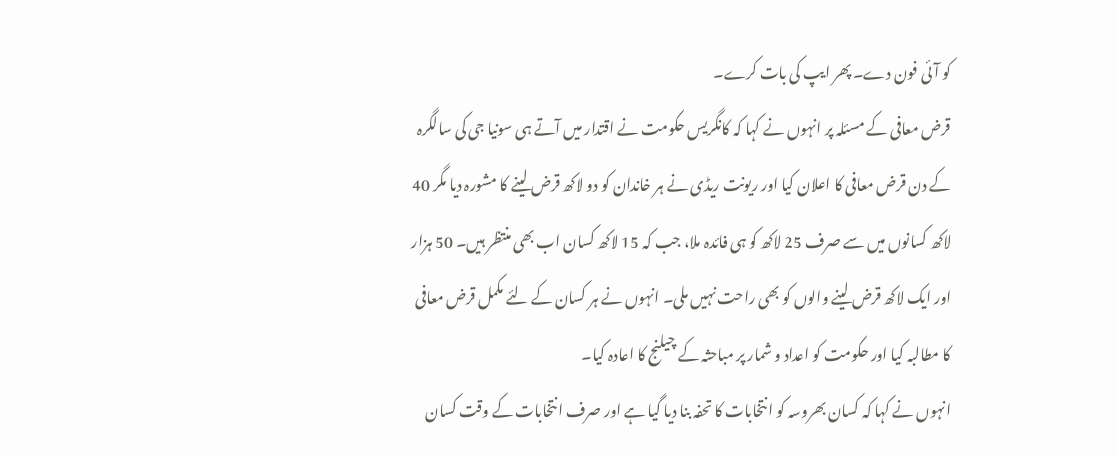کو آئی فون دے۔ پھر ایپ کی بات کرے۔
قرض معافی کے مسئلہ پر انہوں نے کہا کہ کانگریس حکومت نے اقتدار میں آتے ہی سونیا جی کی سالگرہ کے دن قرض معافی کا اعلان کیا اور ریونت ریڈی نے ہر خاندان کو دو لاکھ قرض لینے کا مشورہ دیا مگر 40 لاکھ کسانوں میں سے صرف 25 لاکھ کو ہی فائدہ ملا، جب کہ 15 لاکھ کسان اب بھی منتظر ہیں۔ 50 ہزار اور ایک لاکھ قرض لینے والوں کو بھی راحت نہیں ملی۔ انہوں نے ہر کسان کے لئے مکمل قرض معافی کا مطالبہ کیا اور حکومت کو اعداد و شمار پر مباحثہ کے چیلنج کا اعادہ کیا۔
انہوں نے کہا کہ کسان بھروسہ کو انتخابات کا تحفہ بنا دیا گیا ہے اور صرف انتخابات کے وقت کسان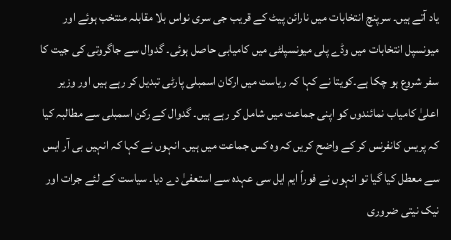یاد آتے ہیں۔ سرپنچ انتخابات میں نارائن پیٹ کے قریب جی سری نواس بلا مقابلہ منتخب ہوئے اور میونسپل انتخابات میں وڈے پلی میونسپلٹی میں کامیابی حاصل ہوئی۔ گدوال سے جاگروتی کی جیت کا سفر شروع ہو چکا ہے۔کویتا نے کہا کہ ریاست میں ارکان اسمبلی پارٹی تبدیل کر رہے ہیں اور وزیر اعلیٰ کامیاب نمائندوں کو اپنی جماعت میں شامل کر رہے ہیں۔ گدوال کے رکن اسمبلی سے مطالبہ کیا کہ پریس کانفرنس کر کے واضح کریں کہ وہ کس جماعت میں ہیں۔ انہوں نے کہا کہ انہیں بی آر ایس سے معطل کیا گیا تو انہوں نے فوراً ایم ایل سی عہدہ سے استعفیٰ دے دیا۔ سیاست کے لئے جرات اور نیک نیتی ضروری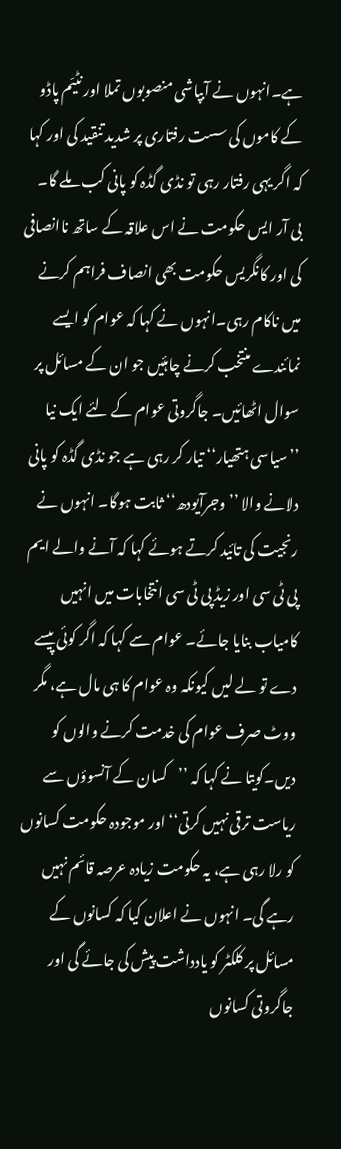ہے۔انہوں نے آبپاشی منصوبوں تملا اور نٹیّم پاڈو کے کاموں کی سست رفتاری پر شدید تنقید کی اور کہا کہ اگر یہی رفتار رہی تو نڈی گڈہ کو پانی کب ملے گا۔ بی آر ایس حکومت نے اس علاقہ کے ساتھ ناانصافی کی اور کانگریس حکومت بھی انصاف فراہم کرنے میں ناکام رہی۔انہوں نے کہا کہ عوام کو ایسے نمائندے منتخب کرنے چاہئیں جو ان کے مسائل پر سوال اٹھائیں۔ جاگروتی عوام کے لئے ایک نیا ’’سیاسی ہتھیار‘‘ تیار کر رہی ہے جو نڈی گڈہ کو پانی دلانے والا ’’وجرآیودھ‘‘ ثابت ہوگا۔ انہوں نے رنجیت کی تائید کرتے ہوئے کہا کہ آنے والے ایم پی ٹی سی اور زیڈ پی ٹی سی انتخابات میں انہیں کامیاب بنایا جائے۔ عوام سے کہا کہ اگر کوئی پیسے دے تو لے لیں کیونکہ وہ عوام کا ہی مال ہے، مگر ووٹ صرف عوام کی خدمت کرنے والوں کو دیں۔کویتا نے کہا کہ ’’کسان کے آنسوؤں سے ریاست ترقی نہیں کرتی‘‘ اور موجودہ حکومت کسانوں کو رلا رہی ہے، یہ حکومت زیادہ عرصہ قائم نہیں رہے گی۔ انہوں نے اعلان کیا کہ کسانوں کے مسائل پر کلکٹر کو یادداشت پیش کی جائے گی اور جاگروتی کسانوں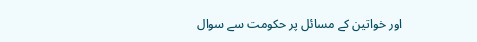اور خواتین کے مسائل پر حکومت سے سوال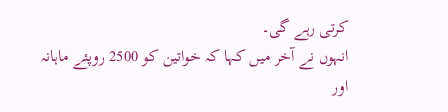کرتی رہے گی۔
انہوں نے آخر میں کہا کہ خواتین کو 2500 روپئے ماہانہ اور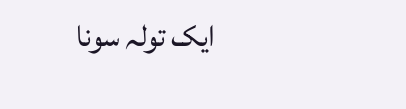ایک تولہ سونا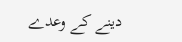دینے کے وعدے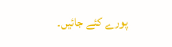پورے کئے جائیں۔